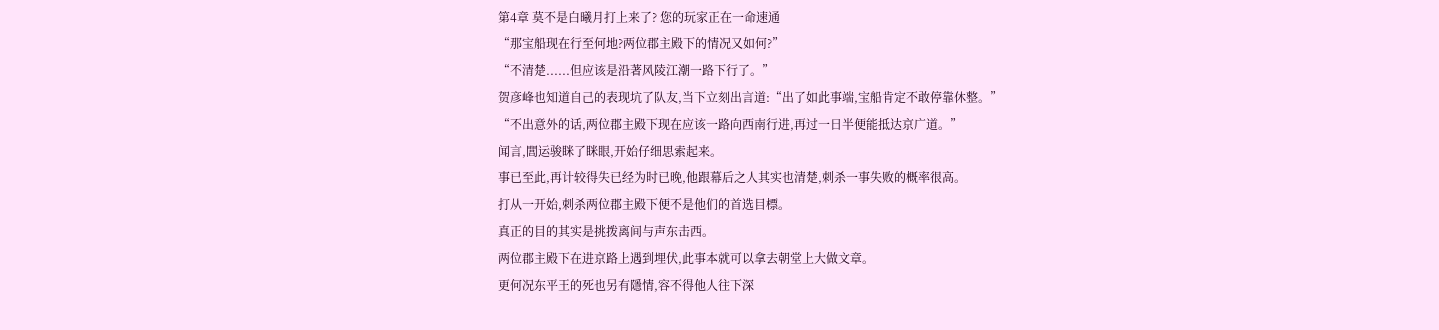第4章 莫不是白曦月打上来了? 您的玩家正在一命速通
“那宝船现在行至何地?两位郡主殿下的情况又如何?”
“不清楚......但应该是沿著风陵江潮一路下行了。”
贺彦峰也知道自己的表现坑了队友,当下立刻出言道:“出了如此事端,宝船肯定不敢停靠休整。”
“不出意外的话,两位郡主殿下现在应该一路向西南行进,再过一日半便能抵达京广道。”
闻言,閭运骏眯了眯眼,开始仔细思索起来。
事已至此,再计较得失已经为时已晚,他跟幕后之人其实也清楚,刺杀一事失败的概率很高。
打从一开始,刺杀两位郡主殿下便不是他们的首选目標。
真正的目的其实是挑拨离间与声东击西。
两位郡主殿下在进京路上遇到埋伏,此事本就可以拿去朝堂上大做文章。
更何况东平王的死也另有隱情,容不得他人往下深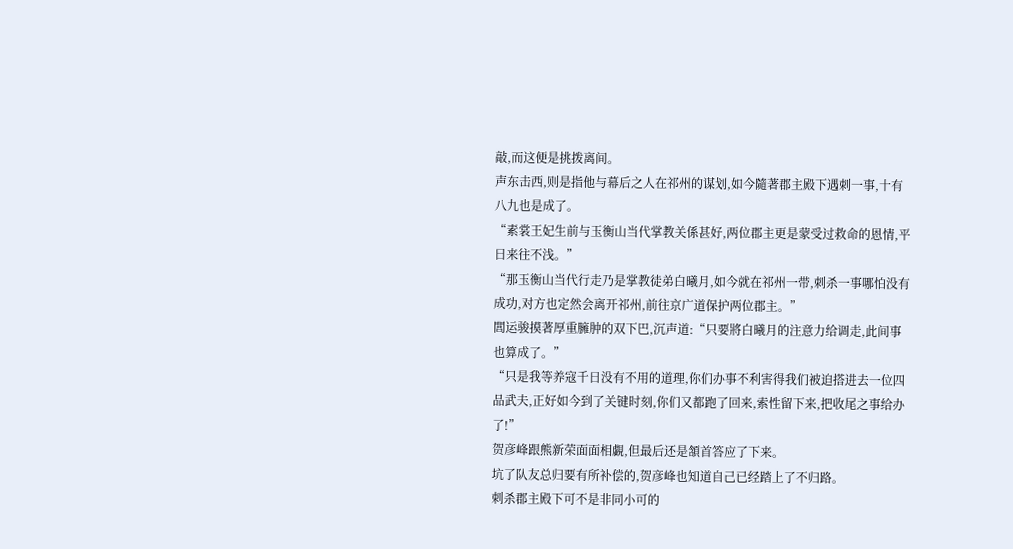敲,而这便是挑拨离间。
声东击西,则是指他与幕后之人在祁州的谋划,如今隨著郡主殿下遇刺一事,十有八九也是成了。
“素裳王妃生前与玉衡山当代掌教关係甚好,两位郡主更是蒙受过救命的恩情,平日来往不浅。”
“那玉衡山当代行走乃是掌教徒弟白曦月,如今就在祁州一带,刺杀一事哪怕没有成功,对方也定然会离开祁州,前往京广道保护两位郡主。”
閭运骏摸著厚重臃肿的双下巴,沉声道:“只要將白曦月的注意力给调走,此间事也算成了。”
“只是我等养寇千日没有不用的道理,你们办事不利害得我们被迫搭进去一位四品武夫,正好如今到了关键时刻,你们又都跑了回来,索性留下来,把收尾之事给办了!”
贺彦峰跟熊新荣面面相覷,但最后还是頷首答应了下来。
坑了队友总归要有所补偿的,贺彦峰也知道自己已经踏上了不归路。
刺杀郡主殿下可不是非同小可的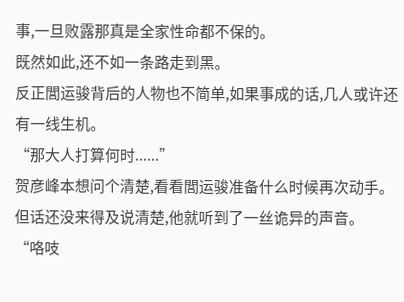事,一旦败露那真是全家性命都不保的。
既然如此,还不如一条路走到黑。
反正閭运骏背后的人物也不简单,如果事成的话,几人或许还有一线生机。
“那大人打算何时......”
贺彦峰本想问个清楚,看看閭运骏准备什么时候再次动手。
但话还没来得及说清楚,他就听到了一丝诡异的声音。
“咯吱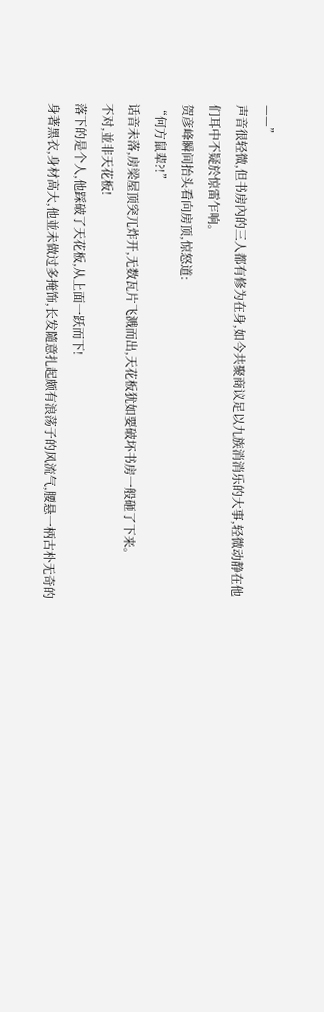——”
声音很轻微,但书房內的三人都有修为在身,如今共聚商议足以九族消消乐的大事,轻微动静在他们耳中不疑於惊雷乍响。
贺彦峰瞬间抬头看向房顶,惊怒道:
“何方鼠辈?!”
话音未落,房梁屋顶突兀炸开,无数瓦片飞溅而出,天花板犹如要破坏书房一般砸了下来。
不对,並非天花板!
落下的是个人,他踩破了天花板,从上面一跃而下!
身著黑衣,身材高大,他並未做过多掩饰,长发隨意扎起颇有浪荡子的风流气,腰悬一柄古朴无奇的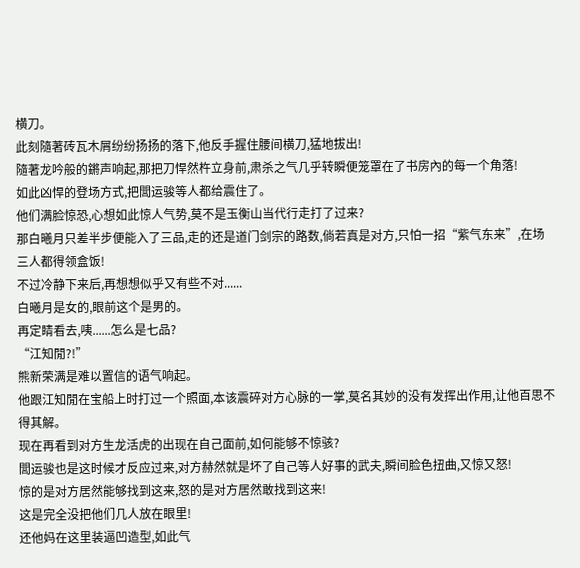横刀。
此刻隨著砖瓦木屑纷纷扬扬的落下,他反手握住腰间横刀,猛地拔出!
隨著龙吟般的鏘声响起,那把刀悍然杵立身前,肃杀之气几乎转瞬便笼罩在了书房內的每一个角落!
如此凶悍的登场方式,把閭运骏等人都给震住了。
他们满脸惊恐,心想如此惊人气势,莫不是玉衡山当代行走打了过来?
那白曦月只差半步便能入了三品,走的还是道门剑宗的路数,倘若真是对方,只怕一招“紫气东来”,在场三人都得领盒饭!
不过冷静下来后,再想想似乎又有些不对......
白曦月是女的,眼前这个是男的。
再定睛看去,咦......怎么是七品?
“江知閒?!”
熊新荣满是难以置信的语气响起。
他跟江知閒在宝船上时打过一个照面,本该震碎对方心脉的一掌,莫名其妙的没有发挥出作用,让他百思不得其解。
现在再看到对方生龙活虎的出现在自己面前,如何能够不惊骇?
閭运骏也是这时候才反应过来,对方赫然就是坏了自己等人好事的武夫,瞬间脸色扭曲,又惊又怒!
惊的是对方居然能够找到这来,怒的是对方居然敢找到这来!
这是完全没把他们几人放在眼里!
还他妈在这里装逼凹造型,如此气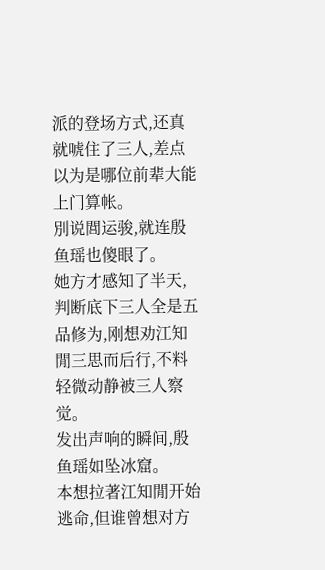派的登场方式,还真就唬住了三人,差点以为是哪位前辈大能上门算帐。
別说閭运骏,就连殷鱼瑶也傻眼了。
她方才感知了半天,判断底下三人全是五品修为,刚想劝江知閒三思而后行,不料轻微动静被三人察觉。
发出声响的瞬间,殷鱼瑶如坠冰窟。
本想拉著江知閒开始逃命,但谁曾想对方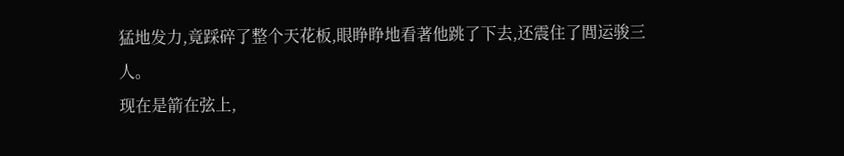猛地发力,竟踩碎了整个天花板,眼睁睁地看著他跳了下去,还震住了閭运骏三人。
现在是箭在弦上,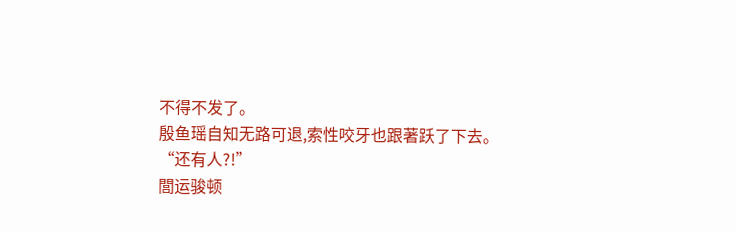不得不发了。
殷鱼瑶自知无路可退,索性咬牙也跟著跃了下去。
“还有人?!”
閭运骏顿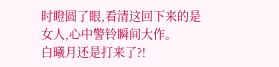时瞪圆了眼,看清这回下来的是女人,心中警铃瞬间大作。
白曦月还是打来了?!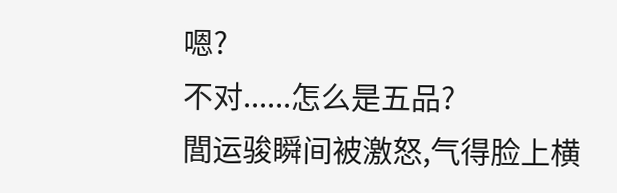嗯?
不对......怎么是五品?
閭运骏瞬间被激怒,气得脸上横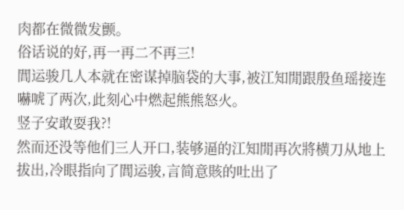肉都在微微发颤。
俗话说的好,再一再二不再三!
閭运骏几人本就在密谋掉脑袋的大事,被江知閒跟殷鱼瑶接连嚇唬了两次,此刻心中燃起熊熊怒火。
竖子安敢耍我?!
然而还没等他们三人开口,装够逼的江知閒再次將横刀从地上拔出,冷眼指向了閭运骏,言简意賅的吐出了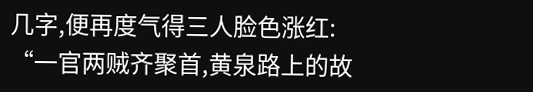几字,便再度气得三人脸色涨红:
“一官两贼齐聚首,黄泉路上的故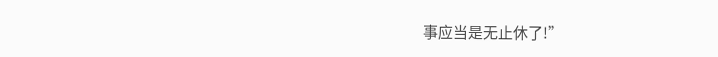事应当是无止休了!”